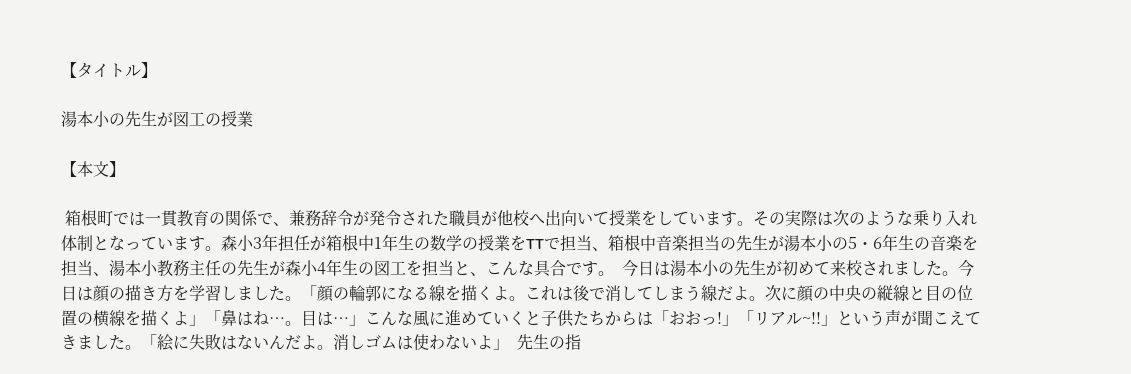【タイトル】

湯本小の先生が図工の授業

【本文】

 箱根町では一貫教育の関係で、兼務辞令が発令された職員が他校へ出向いて授業をしています。その実際は次のような乗り入れ体制となっています。森小3年担任が箱根中1年生の数学の授業をTTで担当、箱根中音楽担当の先生が湯本小の5・6年生の音楽を担当、湯本小教務主任の先生が森小4年生の図工を担当と、こんな具合です。  今日は湯本小の先生が初めて来校されました。今日は顔の描き方を学習しました。「顔の輪郭になる線を描くよ。これは後で消してしまう線だよ。次に顔の中央の縦線と目の位置の横線を描くよ」「鼻はね…。目は…」こんな風に進めていくと子供たちからは「おおっ!」「リアル~!!」という声が聞こえてきました。「絵に失敗はないんだよ。消しゴムは使わないよ」  先生の指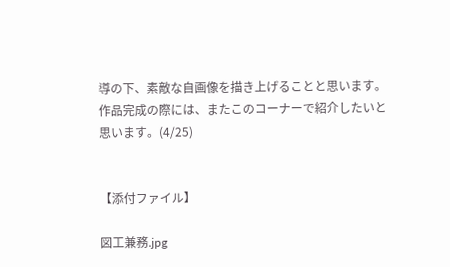導の下、素敵な自画像を描き上げることと思います。作品完成の際には、またこのコーナーで紹介したいと思います。(4/25)


【添付ファイル】

図工兼務.jpg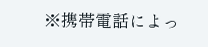※携帯電話によっ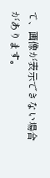て、画像が表示できない場合があります。